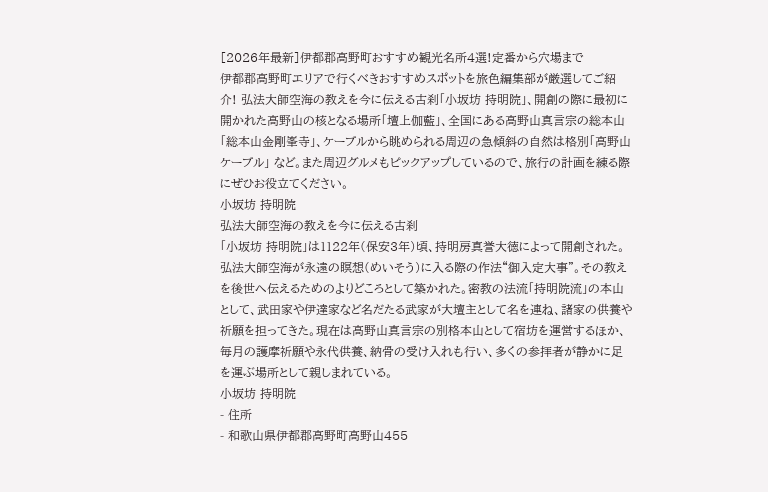[2026年最新]伊都郡高野町おすすめ観光名所4選!定番から穴場まで
伊都郡高野町エリアで行くべきおすすめスポットを旅色編集部が厳選してご紹介! 弘法大師空海の教えを今に伝える古刹「小坂坊 持明院」、開創の際に最初に開かれた高野山の核となる場所「壇上伽藍」、全国にある高野山真言宗の総本山「総本山金剛峯寺」、ケーブルから眺められる周辺の急傾斜の自然は格別「高野山ケーブル」 など。また周辺グルメもピックアップしているので、旅行の計画を練る際にぜひお役立てください。
小坂坊 持明院
弘法大師空海の教えを今に伝える古刹
「小坂坊 持明院」は1122年(保安3年)頃、持明房真誉大徳によって開創された。弘法大師空海が永遠の瞑想(めいそう)に入る際の作法“御入定大事”。その教えを後世へ伝えるためのよりどころとして築かれた。密教の法流「持明院流」の本山として、武田家や伊達家など名だたる武家が大壇主として名を連ね、諸家の供養や祈願を担ってきた。現在は高野山真言宗の別格本山として宿坊を運営するほか、毎月の護摩祈願や永代供養、納骨の受け入れも行い、多くの参拝者が静かに足を運ぶ場所として親しまれている。
小坂坊 持明院
- 住所
- 和歌山県伊都郡高野町高野山455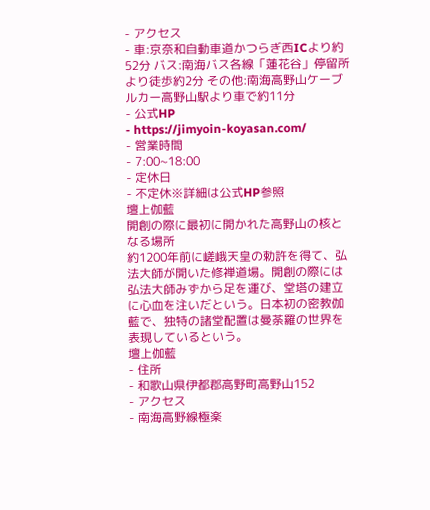- アクセス
- 車:京奈和自動車道かつらぎ西ICより約52分 バス:南海バス各線「蓮花谷」停留所より徒歩約2分 その他:南海高野山ケーブルカー高野山駅より車で約11分
- 公式HP
- https://jimyoin-koyasan.com/
- 営業時間
- 7:00~18:00
- 定休日
- 不定休※詳細は公式HP参照
壇上伽藍
開創の際に最初に開かれた高野山の核となる場所
約1200年前に嵯峨天皇の勅許を得て、弘法大師が開いた修禅道場。開創の際には弘法大師みずから足を運び、堂塔の建立に心血を注いだという。日本初の密教伽藍で、独特の諸堂配置は曼荼羅の世界を表現しているという。
壇上伽藍
- 住所
- 和歌山県伊都郡高野町高野山152
- アクセス
- 南海高野線極楽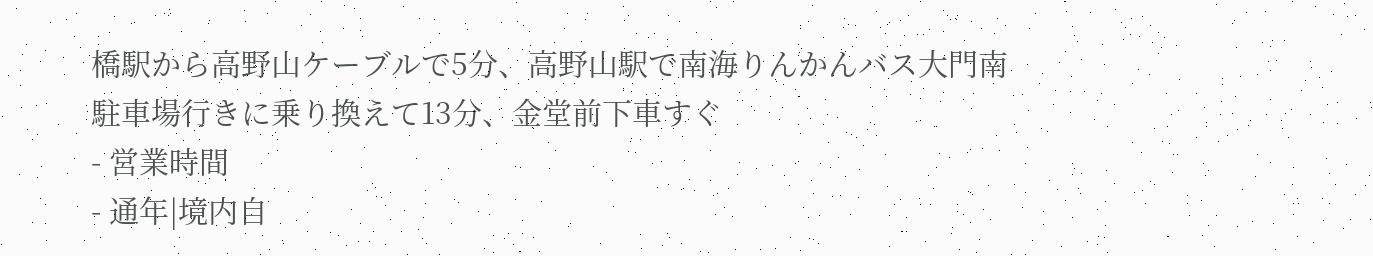橋駅から高野山ケーブルで5分、高野山駅で南海りんかんバス大門南駐車場行きに乗り換えて13分、金堂前下車すぐ
- 営業時間
- 通年|境内自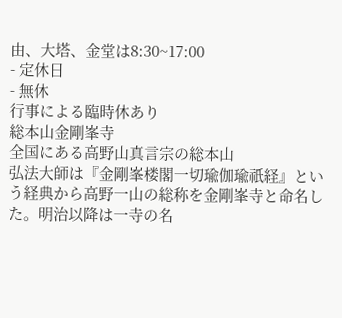由、大塔、金堂は8:30~17:00
- 定休日
- 無休
行事による臨時休あり
総本山金剛峯寺
全国にある高野山真言宗の総本山
弘法大師は『金剛峯楼閣一切瑜伽瑜祇経』という経典から高野一山の総称を金剛峯寺と命名した。明治以降は一寺の名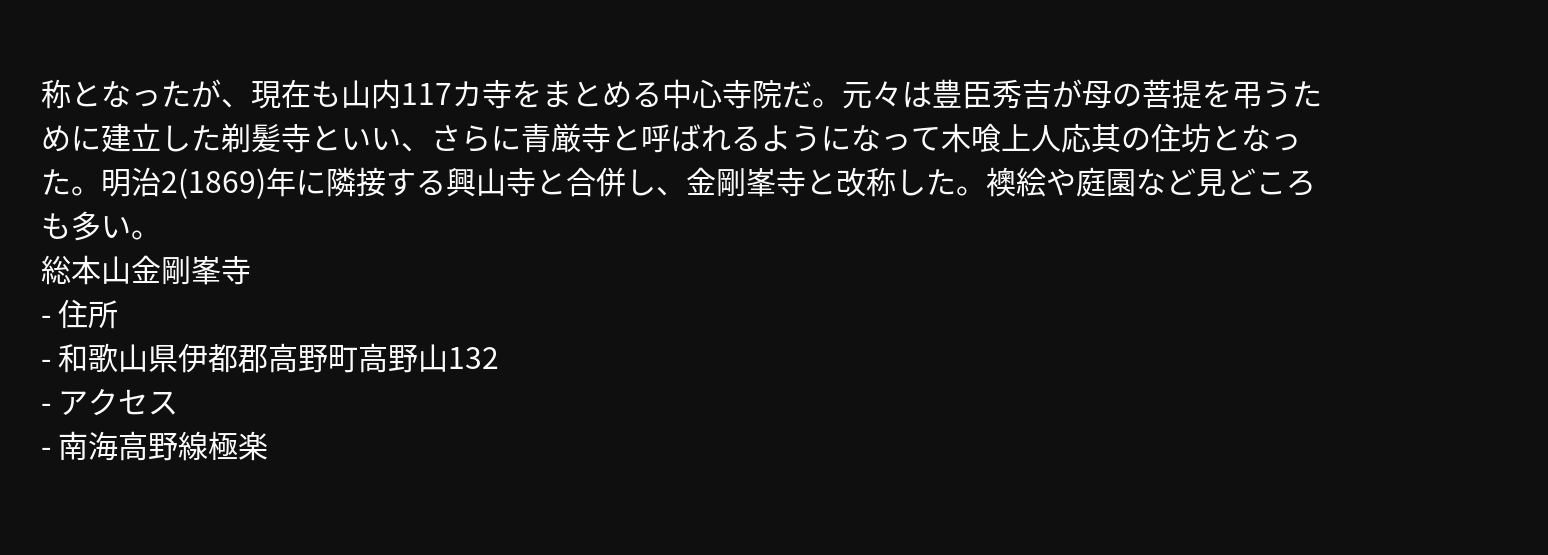称となったが、現在も山内117カ寺をまとめる中心寺院だ。元々は豊臣秀吉が母の菩提を弔うために建立した剃髪寺といい、さらに青厳寺と呼ばれるようになって木喰上人応其の住坊となった。明治2(1869)年に隣接する興山寺と合併し、金剛峯寺と改称した。襖絵や庭園など見どころも多い。
総本山金剛峯寺
- 住所
- 和歌山県伊都郡高野町高野山132
- アクセス
- 南海高野線極楽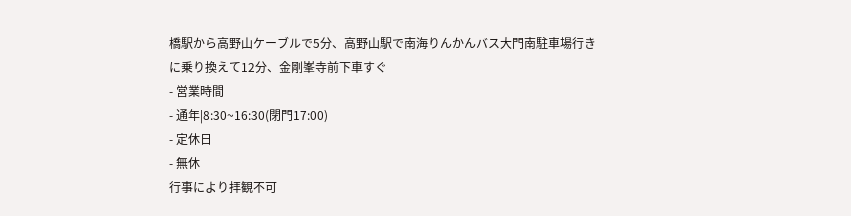橋駅から高野山ケーブルで5分、高野山駅で南海りんかんバス大門南駐車場行きに乗り換えて12分、金剛峯寺前下車すぐ
- 営業時間
- 通年|8:30~16:30(閉門17:00)
- 定休日
- 無休
行事により拝観不可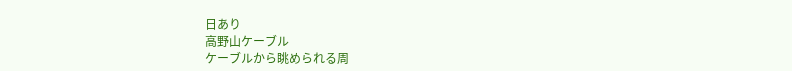日あり
高野山ケーブル
ケーブルから眺められる周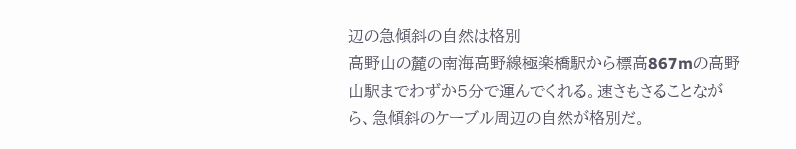辺の急傾斜の自然は格別
高野山の麓の南海高野線極楽橋駅から標高867mの高野山駅までわずか5分で運んでくれる。速さもさることながら、急傾斜のケーブル周辺の自然が格別だ。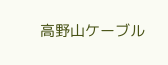高野山ケーブル